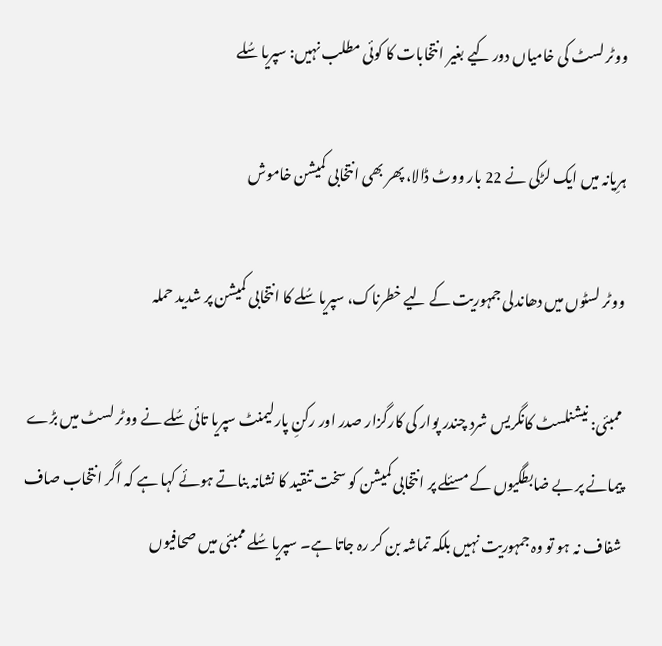ووٹر لسٹ کی خامیاں دور کیے بغیر انتخابات کا کوئی مطلب نہیں: سپریا سُلے

ہرِیانہ میں ایک لڑکی نے 22 بار ووٹ ڈالا، پھر بھی انتخابی کمیشن خاموش

ووٹر لسٹوں میں دھاندلی جمہوریت کے لیے خطرناک، سپریا سُلے کا انتخابی کمیشن پر شدید حملہ

ممبئی: نیشنلسٹ کانگریس شرد چندر پوار کی کارگزار صدر اور رکنِ پارلیمنٹ سپریا تائی سُلے نے ووٹر لسٹ میں بڑے پیمانے پر بے ضابطگیوں کے مسئلے پر انتخابی کمیشن کو سخت تنقید کا نشانہ بناتے ہوئے کہا ہے کہ اگر انتخاب صاف شفاف نہ ہو تو وہ جمہوریت نہیں بلکہ تماشہ بن کر رہ جاتا ہے۔ سپریا سُلے ممبئی میں صحافیوں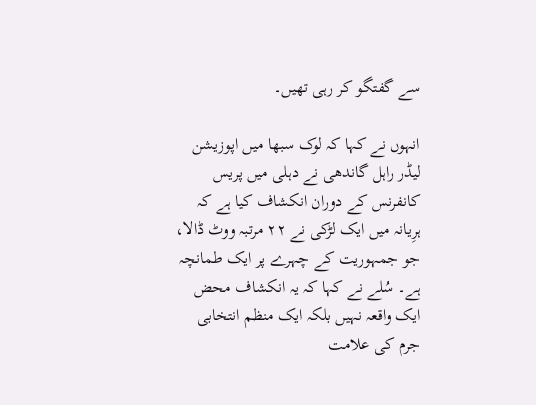سے گفتگو کر رہی تھیں۔

انہوں نے کہا کہ لوک سبھا میں اپوزیشن لیڈر راہل گاندھی نے دہلی میں پریس کانفرنس کے دوران انکشاف کیا ہے کہ ہرِیانہ میں ایک لڑکی نے ۲۲ مرتبہ ووٹ ڈالا، جو جمہوریت کے چہرے پر ایک طمانچہ ہے۔ سُلے نے کہا کہ یہ انکشاف محض ایک واقعہ نہیں بلکہ ایک منظم انتخابی جرم کی علامت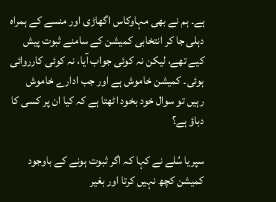ہے۔ ہم نے بھی مہاوکاس اگھاڑی اور منسے کے ہمراہ دہلی جا کر انتخابی کمیشن کے سامنے ثبوت پیش کیے تھے، لیکن نہ کوئی جواب آیا، نہ کوئی کارروائی ہوئی۔ کمیشن خاموش ہے اور جب ادارے خاموش رہیں تو سوال خود بخود اٹھتا ہے کہ کیا ان پر کسی کا دباؤ ہے؟

سپریا سُلے نے کہا کہ اگر ثبوت ہونے کے باوجود کمیشن کچھ نہیں کرتا اور بغیر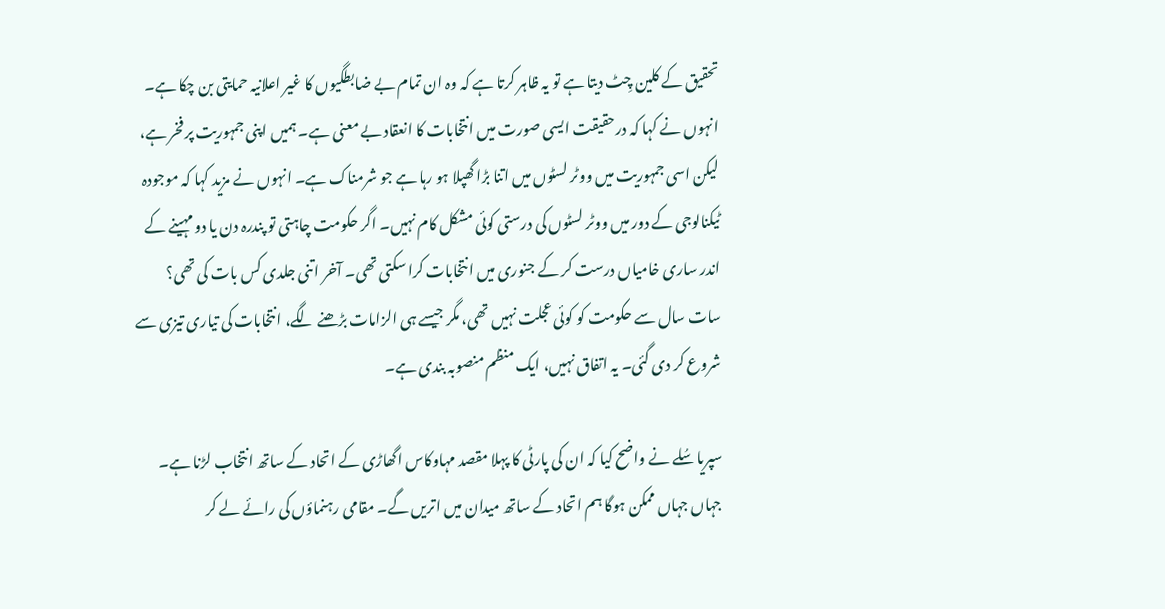تحقیق کے کلین چِٹ دیتا ہے تو یہ ظاہر کرتا ہے کہ وہ ان تمام بے ضابطگیوں کا غیر اعلانیہ حمایتی بن چکا ہے۔ انہوں نے کہا کہ درحقیقت ایسی صورت میں انتخابات کا انعقاد بے معنی ہے۔ ہمیں اپنی جمہوریت پر فخر ہے، لیکن اسی جمہوریت میں ووٹر لسٹوں میں اتنا بڑا گھپلا ہو رہا ہے جو شرمناک ہے۔ انہوں نے مزید کہا کہ موجودہ ٹیکنالوجی کے دور میں ووٹر لسٹوں کی درستی کوئی مشکل کام نہیں۔ اگر حکومت چاہتی تو پندرہ دن یا دو مہینے کے اندر ساری خامیاں درست کر کے جنوری میں انتخابات کرا سکتی تھی۔ آخر اتنی جلدی کس بات کی تھی؟ سات سال سے حکومت کو کوئی عجلت نہیں تھی، مگر جیسے ہی الزامات بڑھنے لگے، انتخابات کی تیاری تیزی سے شروع کر دی گئی۔ یہ اتفاق نہیں، ایک منظم منصوبہ بندی ہے۔

سپریا سُلے نے واضح کیا کہ ان کی پارٹی کا پہلا مقصد مہاوکاس اگھاڑی کے اتحاد کے ساتھ انتخاب لڑنا ہے۔ جہاں جہاں ممکن ہوگا ہم اتحاد کے ساتھ میدان میں اتریں گے۔ مقامی رہنماؤں کی رائے لے کر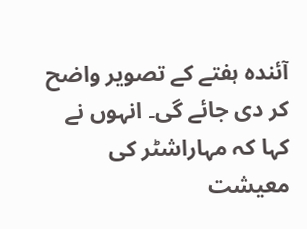آئندہ ہفتے کے تصویر واضح کر دی جائے گی۔ انہوں نے کہا کہ مہاراشٹر کی معیشت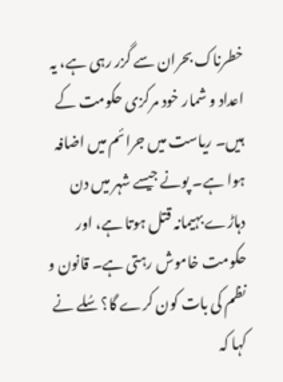خطرناک بحران سے گزر رہی ہے، یہ اعداد و شمار خود مرکزی حکومت کے ہیں۔ ریاست میں جرائم میں اضافہ ہوا ہے۔ پونے جیسے شہر میں دن دہاڑے بہیمانہ قتل ہوتا ہے، اور حکومت خاموش رہتی ہے۔ قانون و نظم کی بات کون کرے گا؟ سُلے نے کہا کہ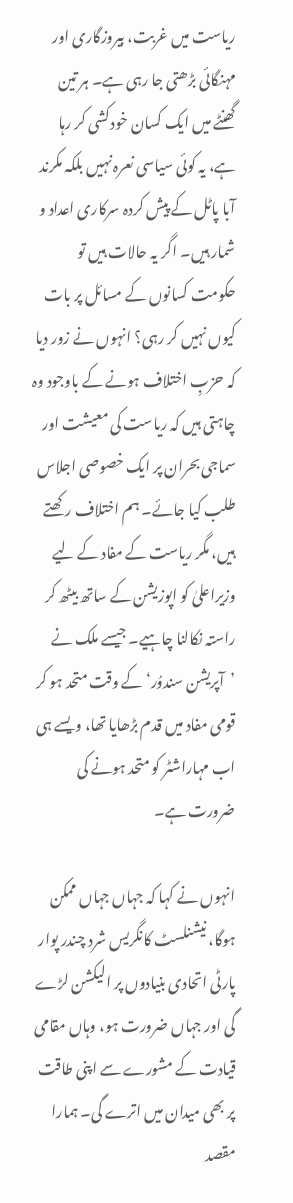ریاست میں غربت، بیروزگاری اور مہنگائی بڑھتی جا رہی ہے۔ ہر تین گھنٹے میں ایک کسان خودکشی کر رہا ہے، یہ کوئی سیاسی نعرہ نہیں بلکہ مکرند آبا پاٹل کے پیش کردہ سرکاری اعداد و شمار ہیں۔ اگر یہ حالات ہیں تو حکومت کسانوں کے مسائل پر بات کیوں نہیں کر رہی؟ انہوں نے زور دیا کہ حزبِ اختلاف ہونے کے باوجود وہ چاہتی ہیں کہ ریاست کی معیشت اور سماجی بحران پر ایک خصوصی اجلاس طلب کیا جائے۔ ہم اختلاف رکھتے ہیں، مگر ریاست کے مفاد کے لیے وزیراعلیٰ کو اپوزیشن کے ساتھ بیٹھ کر راستہ نکالنا چاہیے۔ جیسے ملک نے ’آپریشن سندوُر‘ کے وقت متحد ہو کر قومی مفاد میں قدم بڑھایا تھا، ویسے ہی اب مہاراشٹر کو متحد ہونے کی ضرورت ہے۔

انہوں نے کہا کہ جہاں جہاں ممکن ہوگا، نیشنلسٹ کانگریس شرد چندر پوار پارٹی اتحادی بنیادوں پر الیکشن لڑے گی اور جہاں ضرورت ہو، وہاں مقامی قیادت کے مشورے سے اپنی طاقت پر بھی میدان میں اترے گی۔ ہمارا مقصد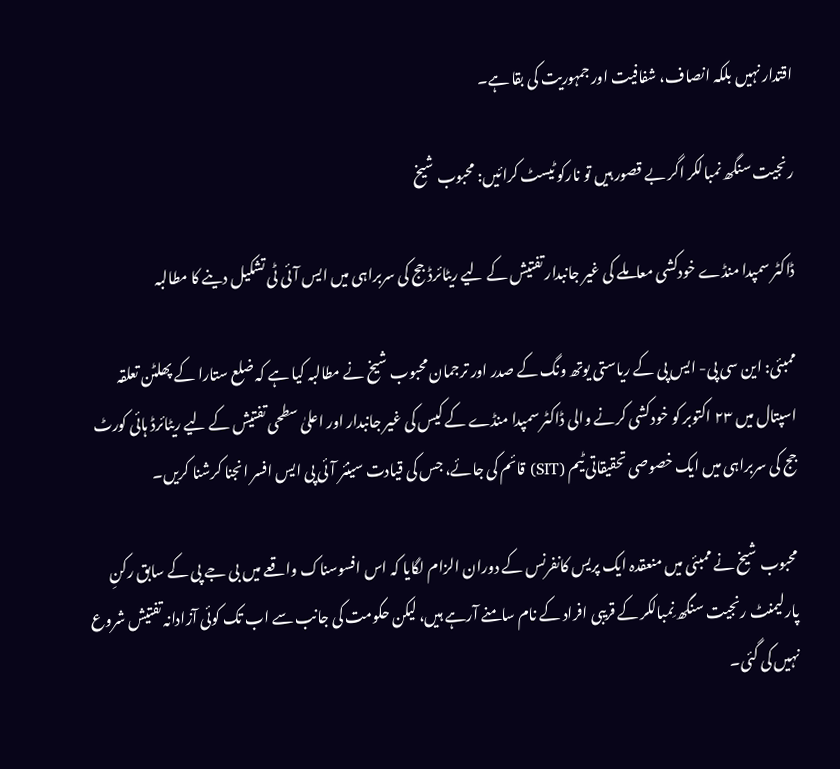اقتدار نہیں بلکہ انصاف، شفافیت اور جمہوریت کی بقا ہے۔

رنجیت سنگھ نمبالکر اگر بے قصور ہیں تو نارکو ٹیسٹ کرائیں: محبوب شیخ

ڈاکٹر سمپدا منڈے خودکشی معاملے کی غیر جانبدار تفتیش کے لیے ریٹائرڈ جج کی سربراہی میں ایس آئی ٹی تشکیل دینے کا مطالبہ

ممبئی: این سی پی- ایس پی کے ریاستی یوتھ ونگ کے صدر اور ترجمان محبوب شیخ نے مطالبہ کیا ہے کہ ضلع ستارا کے پھلٹن تعلقہ اسپتال میں ۲۳ اکتوبر کو خودکشی کرنے والی ڈاکٹر سمپدا منڈے کے کیس کی غیر جانبدار اور اعلیٰ سطحی تفتیش کے لیے ریٹائرڈ ہائی کورٹ جج کی سربراہی میں ایک خصوصی تحقیقاتی ٹیم (SIT) قائم کی جائے، جس کی قیادت سینئر آئی پی ایس افسر انجنا کرشنا کریں۔

محبوب شیخ نے ممبئی میں منعقدہ ایک پریس کانفرنس کے دوران الزام لگایا کہ اس افسوسناک واقعے میں بی جے پی کے سابق رکنِ پارلیمنٹ رنجیت سنگھ نِمبالکر کے قریبی افراد کے نام سامنے آرہے ہیں، لیکن حکومت کی جانب سے اب تک کوئی آزادانہ تفتیش شروع نہیں کی گئی۔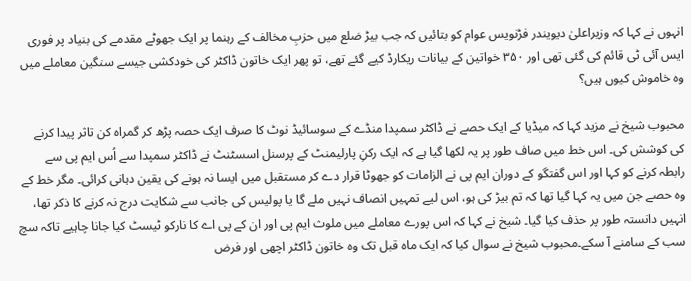انہوں نے کہا کہ وزیراعلیٰ دیویندر فڑنویس عوام کو بتائیں کہ جب بیڑ ضلع میں حزبِ مخالف کے رہنما پر ایک جھوٹے مقدمے کی بنیاد پر فوری ایس آئی ٹی قائم کی گئی تھی اور ۳۵۰ خواتین کے بیانات ریکارڈ کیے گئے تھے، تو پھر ایک خاتون ڈاکٹر کی خودکشی جیسے سنگین معاملے میں وہ خاموش کیوں ہیں؟

محبوب شیخ نے مزید کہا کہ میڈیا کے ایک حصے نے ڈاکٹر سمپدا منڈے کے سوسائیڈ نوٹ کا صرف ایک حصہ پڑھ کر گمراہ کن تاثر پیدا کرنے کی کوشش کی۔ اس خط میں صاف طور پر یہ لکھا گیا ہے کہ ایک رکنِ پارلیمنٹ کے پرسنل اسسٹنٹ نے ڈاکٹر سمپدا سے اُس ایم پی سے رابطہ کرنے کو کہا اور اس گفتگو کے دوران ایم پی نے الزامات کو جھوٹا قرار دے کر مستقبل میں ایسا نہ ہونے کی یقین دہانی کرائی۔ مگر خط کے وہ حصے جن میں یہ کہا گیا تھا کہ تم بیڑ کی ہو، اس لیے تمہیں انصاف نہیں ملے گا یا پولیس کی جانب سے شکایت درج نہ کرنے کا ذکر تھا، انہیں دانستہ طور پر حذف کیا گیا۔ شیخ نے کہا کہ اس پورے معاملے میں ملوث ایم پی اور ان کے پی اے کا نارکو ٹیسٹ کیا جانا چاہیے تاکہ سچ سب کے سامنے آ سکے۔محبوب شیخ نے سوال کیا کہ ایک ماہ قبل تک وہ خاتون ڈاکٹر اچھی اور فرض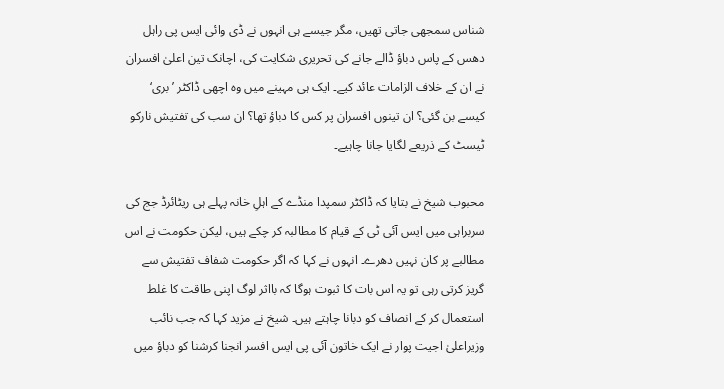شناس سمجھی جاتی تھیں، مگر جیسے ہی انہوں نے ڈی وائی ایس پی راہل دھس کے پاس دباؤ ڈالے جانے کی تحریری شکایت کی، اچانک تین اعلیٰ افسران نے ان کے خلاف الزامات عائد کیے۔ ایک ہی مہینے میں وہ اچھی ڈاکٹر ’بری‘ کیسے بن گئی؟ ان تینوں افسران پر کس کا دباؤ تھا؟ ان سب کی تفتیش نارکو ٹیسٹ کے ذریعے لگایا جانا چاہیے۔

محبوب شیخ نے بتایا کہ ڈاکٹر سمپدا منڈے کے اہلِ خانہ پہلے ہی ریٹائرڈ جج کی سربراہی میں ایس آئی ٹی کے قیام کا مطالبہ کر چکے ہیں، لیکن حکومت نے اس مطالبے پر کان نہیں دھرے۔ انہوں نے کہا کہ اگر حکومت شفاف تفتیش سے گریز کرتی رہی تو یہ اس بات کا ثبوت ہوگا کہ بااثر لوگ اپنی طاقت کا غلط استعمال کر کے انصاف کو دبانا چاہتے ہیں۔ شیخ نے مزید کہا کہ جب نائب وزیراعلیٰ اجیت پوار نے ایک خاتون آئی پی ایس افسر انجنا کرشنا کو دباؤ میں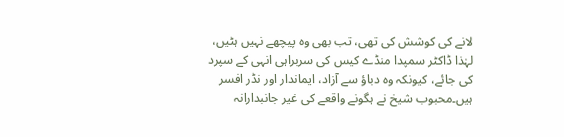لانے کی کوشش کی تھی، تب بھی وہ پیچھے نہیں ہٹیں، لہٰذا ڈاکٹر سمپدا منڈے کیس کی سربراہی انہی کے سپرد کی جائے، کیونکہ وہ دباؤ سے آزاد، ایماندار اور نڈر افسر ہیں۔محبوب شیخ نے ہگونے واقعے کی غیر جانبدارانہ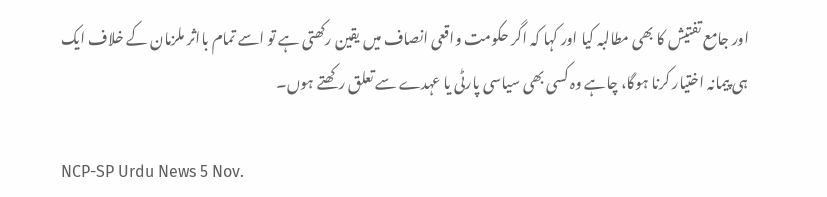اور جامع تفتیش کا بھی مطالبہ کیا اور کہا کہ اگر حکومت واقعی انصاف میں یقین رکھتی ہے تو اسے تمام بااثر ملزمان کے خلاف ایک ہی پیمانہ اختیار کرنا ہوگا، چاہے وہ کسی بھی سیاسی پارٹی یا عہدے سے تعلق رکھتے ہوں۔

NCP-SP Urdu News 5 Nov.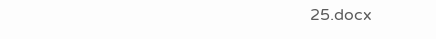25.docx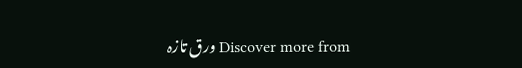Discover more from ورق تازہ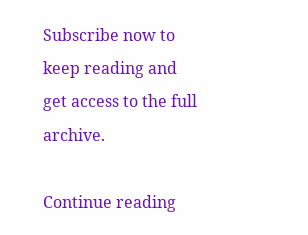Subscribe now to keep reading and get access to the full archive.

Continue reading